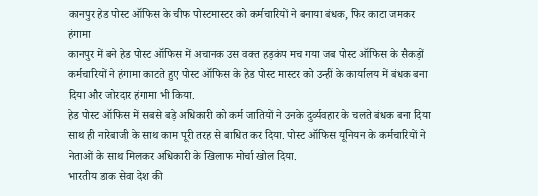कानपुर हेड पोस्ट ऑफिस के चीफ पोस्टमास्टर को कर्मचारियों ने बनाया बंधक, फिर काटा जमकर हंगामा
कानपुर में बने हेड पोस्ट ऑफिस में अचानक उस वक्त हड़कंप मच गया जब पोस्ट ऑफिस के सैकड़ों कर्मचारियों ने हंगामा काटते हुए पोस्ट ऑफिस के हेड पोस्ट मास्टर को उन्हीं के कार्यालय में बंधक बना दिया और जोरदार हंगामा भी किया.
हेड पोस्ट ऑफिस में सबसे बड़े अधिकारी को कर्म जातियों ने उनके दुर्व्यवहार के चलते बंधक बना दिया साथ ही नारेबाजी के साथ काम पूरी तरह से बाधित कर दिया. पोस्ट ऑफिस यूनियन के कर्मचारियों ने नेताओं के साथ मिलकर अधिकारी के खिलाफ मोर्चा खोल दिया.
भारतीय डाक सेवा देश की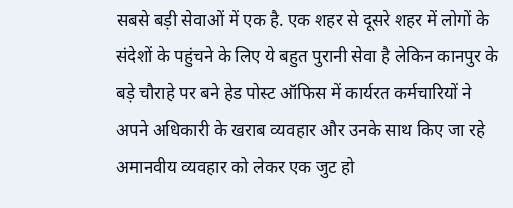सबसे बड़ी सेवाओं में एक है. एक शहर से दूसरे शहर में लोगों के संदेशों के पहुंचने के लिए ये बहुत पुरानी सेवा है लेकिन कानपुर के बड़े चौराहे पर बने हेड पोस्ट ऑफिस में कार्यरत कर्मचारियों ने अपने अधिकारी के खराब व्यवहार और उनके साथ किए जा रहे अमानवीय व्यवहार को लेकर एक जुट हो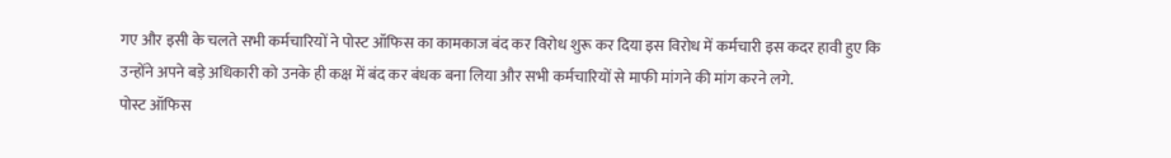गए और इसी के चलते सभी कर्मचारियों ने पोस्ट ऑफिस का कामकाज बंद कर विरोध शुरू कर दिया इस विरोध में कर्मचारी इस कदर हावी हुए कि उन्होंने अपने बड़े अधिकारी को उनके ही कक्ष में बंद कर बंधक बना लिया और सभी कर्मचारियों से माफी मांगने की मांग करने लगे.
पोस्ट ऑफिस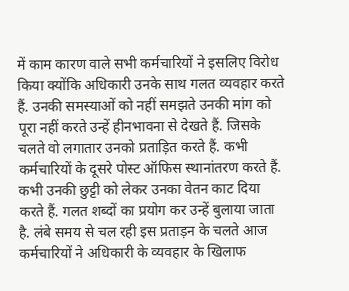में काम कारण वाले सभी कर्मचारियों ने इसलिए विरोध किया क्योंकि अधिकारी उनके साथ गलत व्यवहार करते हैं. उनकी समस्याओं को नहीं समझते उनकी मांग को पूरा नहीं करते उन्हें हीनभावना से देखते हैं. जिसके चलते वो लगातार उनको प्रताड़ित करते हैं. कभी कर्मचारियों के दूसरे पोस्ट ऑफिस स्थानांतरण करते हैं. कभी उनकी छुट्टी को लेकर उनका वेतन काट दिया करते हैं. गलत शब्दों का प्रयोग कर उन्हें बुलाया जाता है. लंबे समय से चल रही इस प्रताड़न के चलते आज कर्मचारियों ने अधिकारी के व्यवहार के खिलाफ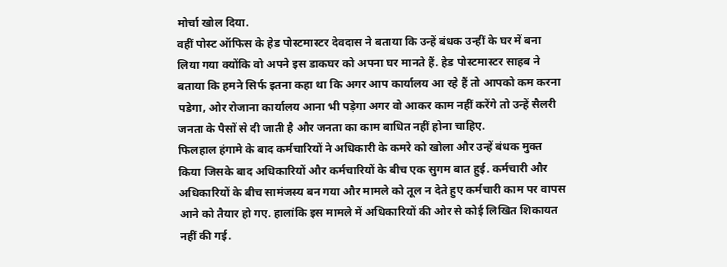मोर्चा खोल दिया.
वहीं पोस्ट ऑफिस के हेड पोस्टमास्टर देवदास ने बताया कि उन्हें बंधक उन्हीं के घर में बना लिया गया क्योंकि वो अपने इस डाकघर को अपना घर मानते हैं. हेड पोस्टमास्टर साहब ने बताया कि हमने सिर्फ इतना कहा था कि अगर आप कार्यालय आ रहे हैं तो आपको कम करना पडेगा, ओर रोजाना कार्यालय आना भी पड़ेगा अगर वो आकर काम नहीं करेंगे तो उन्हें सैलरी जनता के पैसों से दी जाती है और जनता का काम बाधित नहीं होना चाहिए.
फिलहाल हंगामे के बाद कर्मचारियों ने अधिकारी के कमरे को खोला और उन्हें बंधक मुक्त किया जिसके बाद अधिकारियों और कर्मचारियों के बीच एक सुगम बात हुई. कर्मचारी और अधिकारियों के बीच सामंजस्य बन गया और मामले को तूल न देते हुए कर्मचारी काम पर वापस आने को तैयार हो गए. हालांकि इस मामले में अधिकारियों की ओर से कोई लिखित शिकायत नहीं की गई.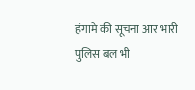हंगामे की सूचना आर भारी पुलिस बल भी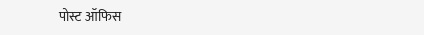पोस्ट ऑफिस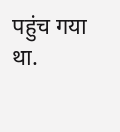पहुंच गया था.